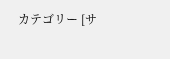カテゴリー [サ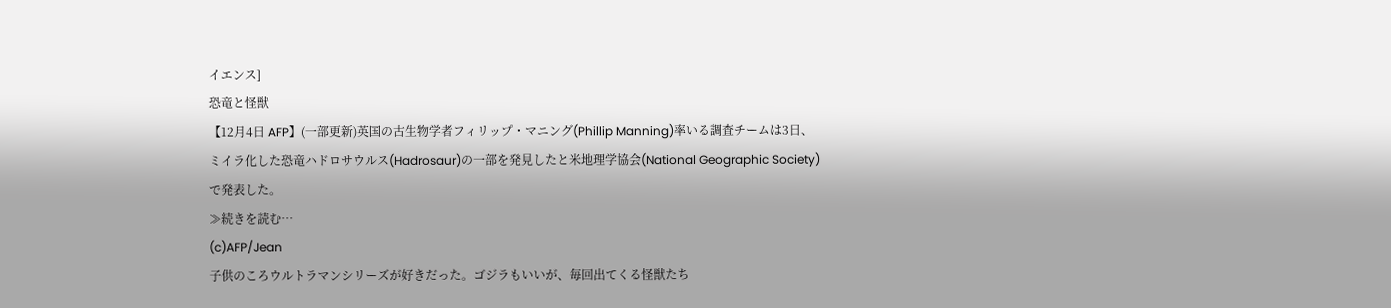イエンス]
恐竜と怪獣
【12月4日 AFP】(一部更新)英国の古生物学者フィリップ・マニング(Phillip Manning)率いる調査チームは3日、ミイラ化した恐竜ハドロサウルス(Hadrosaur)の一部を発見したと米地理学協会(National Geographic Society)で発表した。
≫続きを読む…
(c)AFP/Jean
子供のころウルトラマンシリーズが好きだった。ゴジラもいいが、毎回出てくる怪獣たち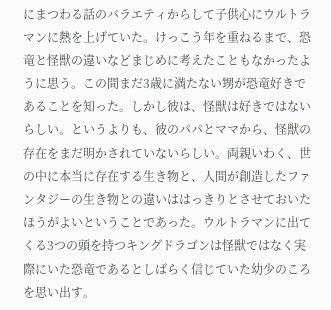にまつわる話のバラエティからして子供心にウルトラマンに熱を上げていた。けっこう年を重ねるまで、恐竜と怪獣の違いなどまじめに考えたこともなかったように思う。この間まだ3歳に満たない甥が恐竜好きであることを知った。しかし彼は、怪獣は好きではないらしい。というよりも、彼のパパとママから、怪獣の存在をまだ明かされていないらしい。両親いわく、世の中に本当に存在する生き物と、人間が創造したファンタジーの生き物との違いははっきりとさせておいたほうがよいということであった。ウルトラマンに出てくる3つの頭を持つキングドラゴンは怪獣ではなく実際にいた恐竜であるとしばらく信じていた幼少のころを思い出す。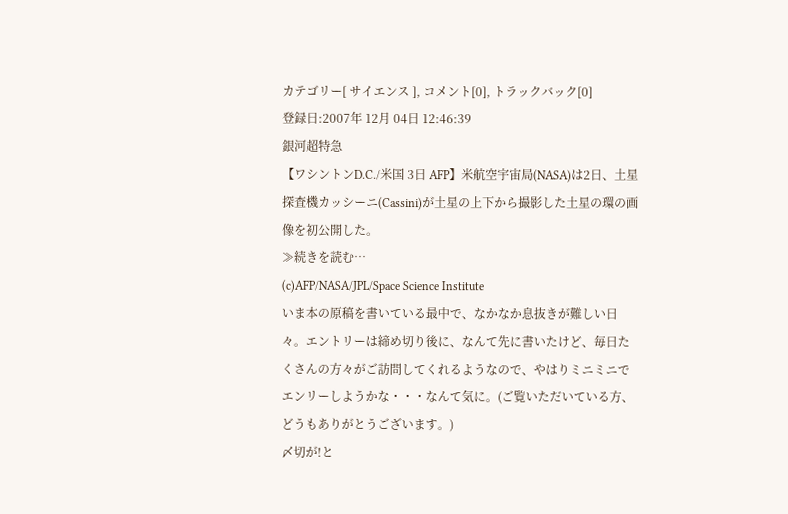カテゴリー[ サイエンス ], コメント[0], トラックバック[0]
登録日:2007年 12月 04日 12:46:39
銀河超特急
【ワシントンD.C./米国 3日 AFP】米航空宇宙局(NASA)は2日、土星探査機カッシーニ(Cassini)が土星の上下から撮影した土星の環の画像を初公開した。
≫続きを読む…
(c)AFP/NASA/JPL/Space Science Institute
いま本の原稿を書いている最中で、なかなか息抜きが難しい日々。エントリーは締め切り後に、なんて先に書いたけど、毎日たくさんの方々がご訪問してくれるようなので、やはりミニミニでエンリーしようかな・・・なんて気に。(ご覧いただいている方、どうもありがとうございます。)
〆切が!と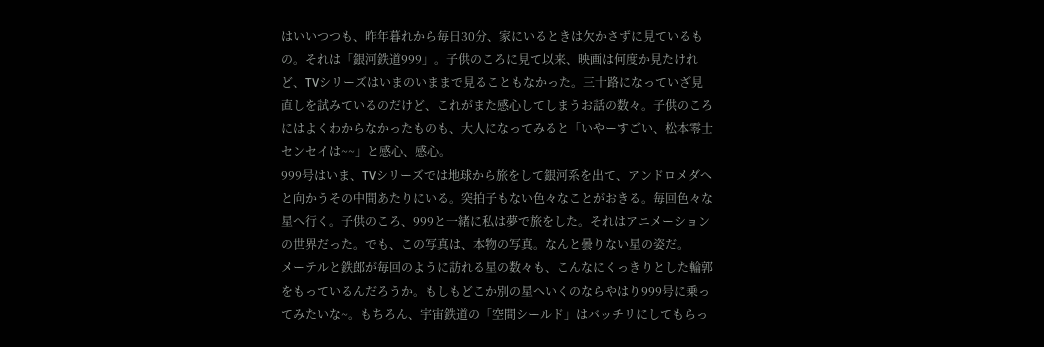はいいつつも、昨年暮れから毎日30分、家にいるときは欠かさずに見ているもの。それは「銀河鉄道999」。子供のころに見て以来、映画は何度か見たけれど、TVシリーズはいまのいままで見ることもなかった。三十路になっていざ見直しを試みているのだけど、これがまた感心してしまうお話の数々。子供のころにはよくわからなかったものも、大人になってみると「いやーすごい、松本零士センセイは~~」と感心、感心。
999号はいま、TVシリーズでは地球から旅をして銀河系を出て、アンドロメダへと向かうその中間あたりにいる。突拍子もない色々なことがおきる。毎回色々な星へ行く。子供のころ、999と一緒に私は夢で旅をした。それはアニメーションの世界だった。でも、この写真は、本物の写真。なんと曇りない星の姿だ。
メーテルと鉄郎が毎回のように訪れる星の数々も、こんなにくっきりとした輪郭をもっているんだろうか。もしもどこか別の星へいくのならやはり999号に乗ってみたいな~。もちろん、宇宙鉄道の「空間シールド」はバッチリにしてもらっ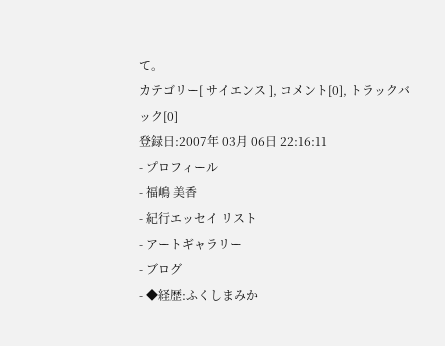て。
カテゴリー[ サイエンス ], コメント[0], トラックバック[0]
登録日:2007年 03月 06日 22:16:11
- プロフィール
- 福嶋 美香
- 紀行エッセイ リスト
- アートギャラリー
- ブログ
- ◆経歴:ふくしまみか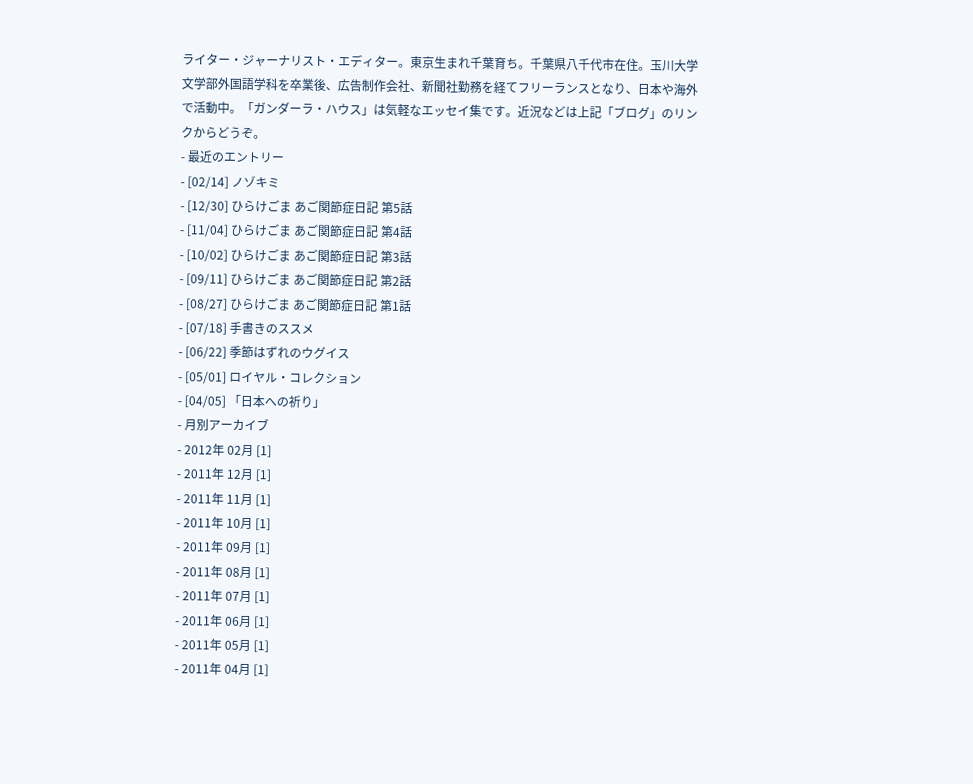ライター・ジャーナリスト・エディター。東京生まれ千葉育ち。千葉県八千代市在住。玉川大学文学部外国語学科を卒業後、広告制作会社、新聞社勤務を経てフリーランスとなり、日本や海外で活動中。「ガンダーラ・ハウス」は気軽なエッセイ集です。近況などは上記「ブログ」のリンクからどうぞ。
- 最近のエントリー
- [02/14] ノゾキミ
- [12/30] ひらけごま あご関節症日記 第5話
- [11/04] ひらけごま あご関節症日記 第4話
- [10/02] ひらけごま あご関節症日記 第3話
- [09/11] ひらけごま あご関節症日記 第2話
- [08/27] ひらけごま あご関節症日記 第1話
- [07/18] 手書きのススメ
- [06/22] 季節はずれのウグイス
- [05/01] ロイヤル・コレクション
- [04/05] 「日本への祈り」
- 月別アーカイブ
- 2012年 02月 [1]
- 2011年 12月 [1]
- 2011年 11月 [1]
- 2011年 10月 [1]
- 2011年 09月 [1]
- 2011年 08月 [1]
- 2011年 07月 [1]
- 2011年 06月 [1]
- 2011年 05月 [1]
- 2011年 04月 [1]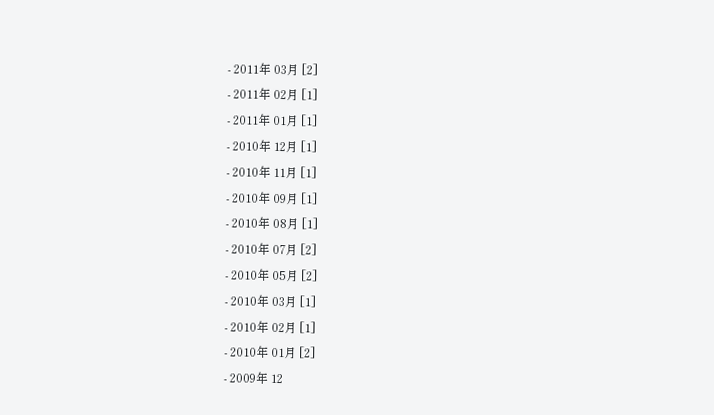- 2011年 03月 [2]
- 2011年 02月 [1]
- 2011年 01月 [1]
- 2010年 12月 [1]
- 2010年 11月 [1]
- 2010年 09月 [1]
- 2010年 08月 [1]
- 2010年 07月 [2]
- 2010年 05月 [2]
- 2010年 03月 [1]
- 2010年 02月 [1]
- 2010年 01月 [2]
- 2009年 12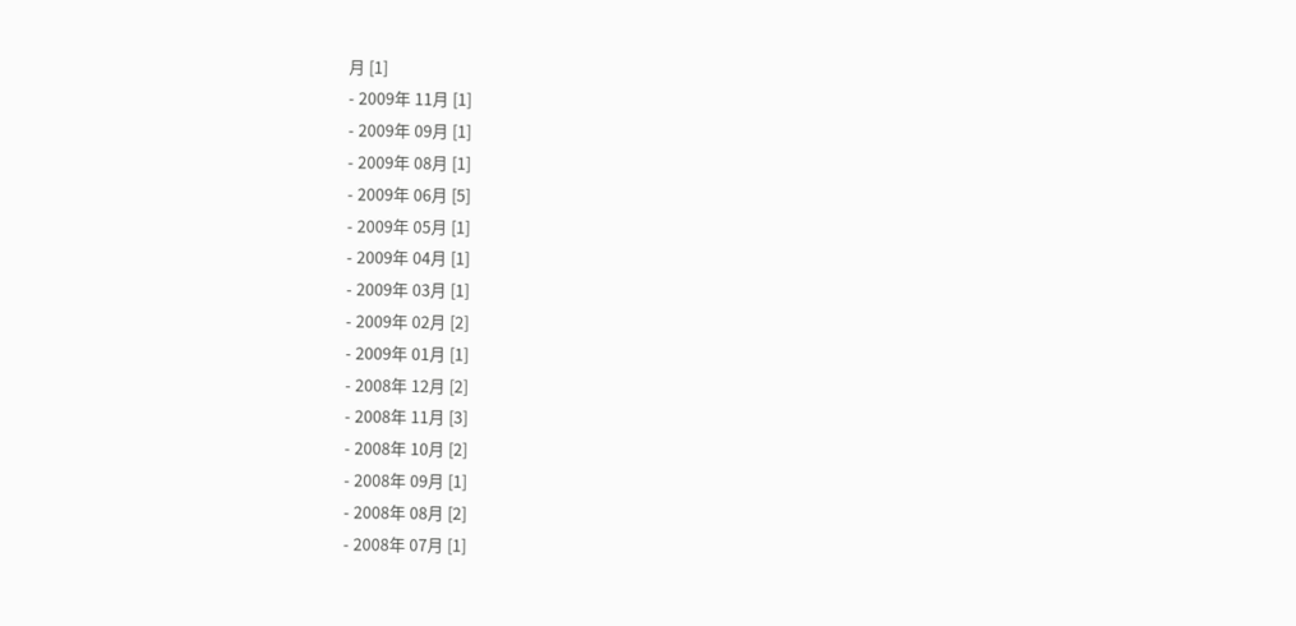月 [1]
- 2009年 11月 [1]
- 2009年 09月 [1]
- 2009年 08月 [1]
- 2009年 06月 [5]
- 2009年 05月 [1]
- 2009年 04月 [1]
- 2009年 03月 [1]
- 2009年 02月 [2]
- 2009年 01月 [1]
- 2008年 12月 [2]
- 2008年 11月 [3]
- 2008年 10月 [2]
- 2008年 09月 [1]
- 2008年 08月 [2]
- 2008年 07月 [1]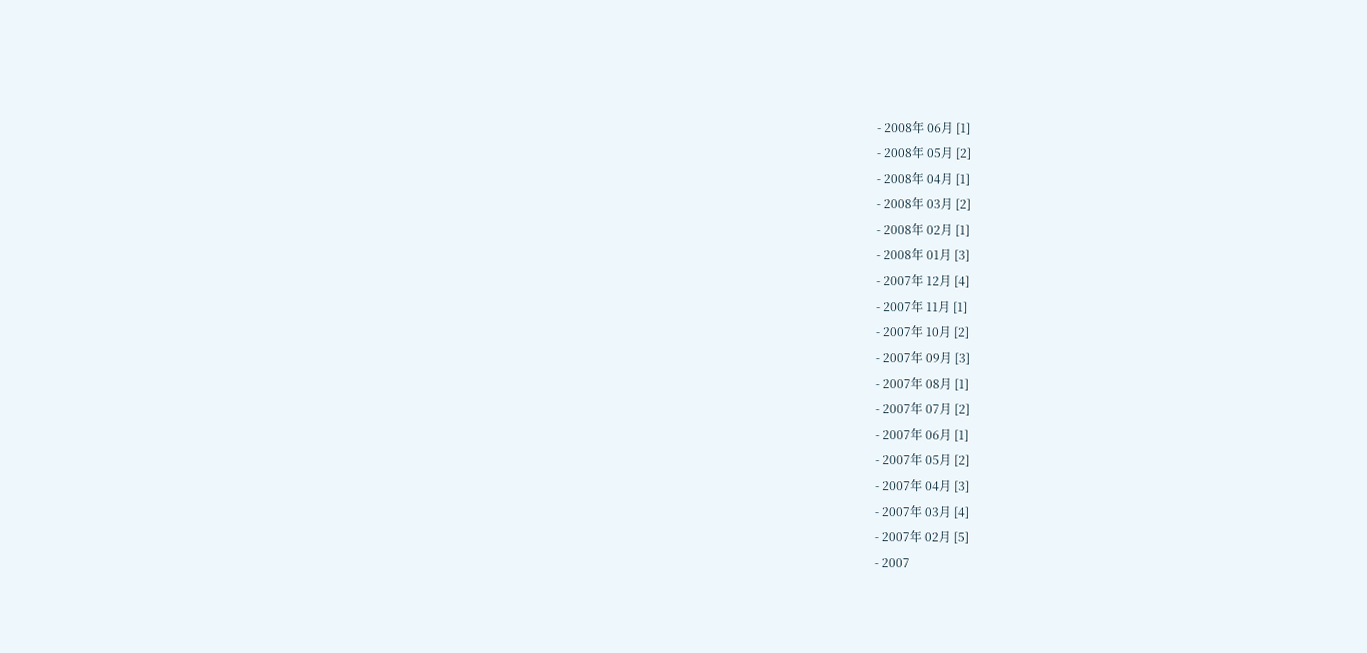- 2008年 06月 [1]
- 2008年 05月 [2]
- 2008年 04月 [1]
- 2008年 03月 [2]
- 2008年 02月 [1]
- 2008年 01月 [3]
- 2007年 12月 [4]
- 2007年 11月 [1]
- 2007年 10月 [2]
- 2007年 09月 [3]
- 2007年 08月 [1]
- 2007年 07月 [2]
- 2007年 06月 [1]
- 2007年 05月 [2]
- 2007年 04月 [3]
- 2007年 03月 [4]
- 2007年 02月 [5]
- 2007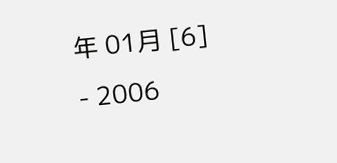年 01月 [6]
- 2006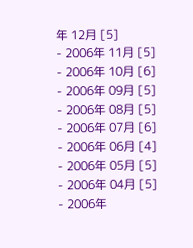年 12月 [5]
- 2006年 11月 [5]
- 2006年 10月 [6]
- 2006年 09月 [5]
- 2006年 08月 [5]
- 2006年 07月 [6]
- 2006年 06月 [4]
- 2006年 05月 [5]
- 2006年 04月 [5]
- 2006年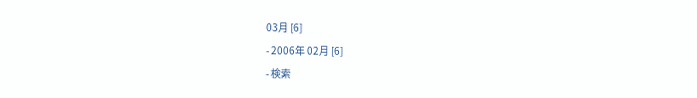03月 [6]
- 2006年 02月 [6]
- 検索